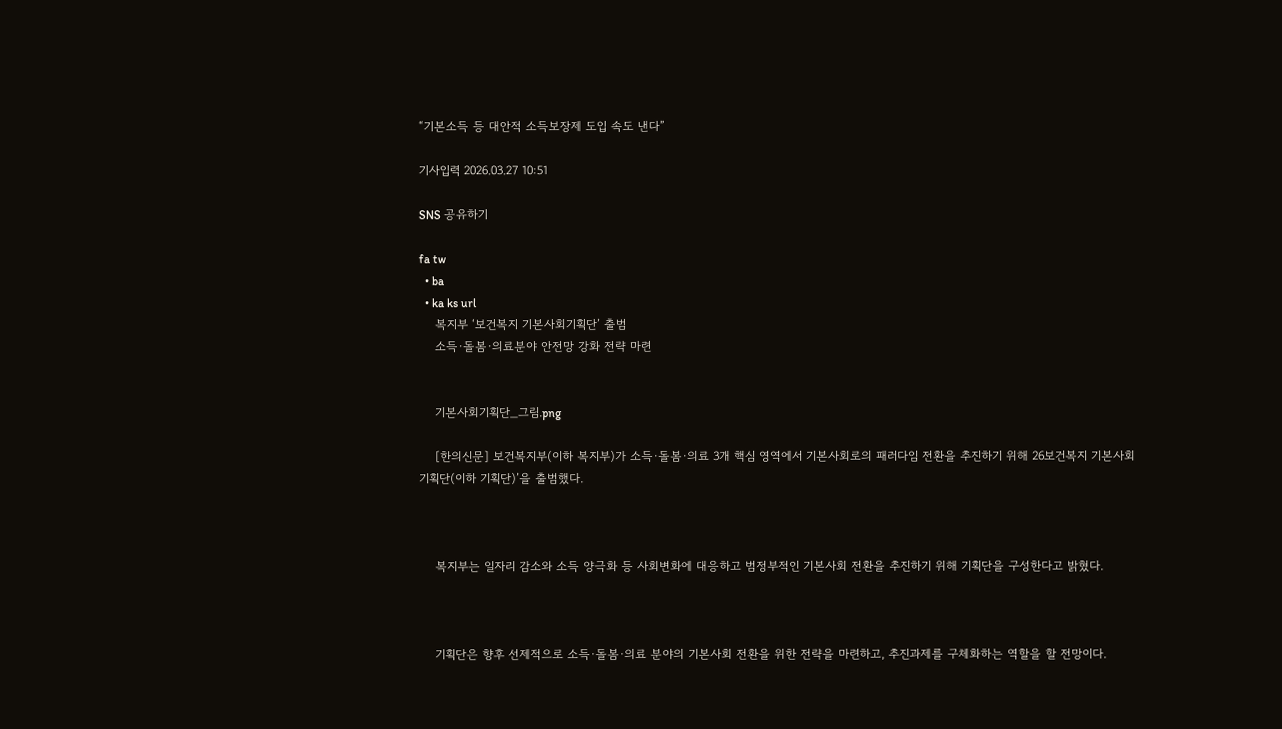“기본소득 등 대안적 소득보장제 도입 속도 낸다”

기사입력 2026.03.27 10:51

SNS 공유하기

fa tw
  • ba
  • ka ks url
    복지부 ‘보건복지 기본사회기획단’ 출범
    소득·돌봄·의료분야 안전망 강화 전략 마련


    기본사회기획단_그림.png

    [한의신문] 보건복지부(이하 복지부)가 소득·돌봄·의료 3개 핵심 영역에서 기본사회로의 패러다임 전환을 추진하기 위해 26보건복지 기본사회기획단(이하 기획단)’을 출범했다.



    복지부는 일자리 감소와 소득 양극화 등 사회변화에 대응하고 범정부적인 기본사회 전환을 추진하기 위해 기획단을 구성한다고 밝혔다.



    기획단은 향후 선제적으로 소득·돌봄·의료 분야의 기본사회 전환을 위한 전략을 마련하고, 추진과제를 구체화하는 역할을 할 전망이다.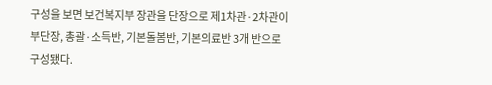구성을 보면 보건복지부 장관을 단장으로 제1차관·2차관이 부단장, 총괄·소득반, 기본돌봄반, 기본의료반 3개 반으로 구성됐다.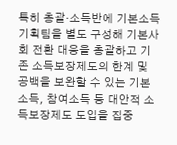특히 총괄·소득반에 기본소득기획팀을 별도 구성해 기본사회 전환 대응을 총괄하고 기존 소득보장제도의 한계 및 공백을 보완할 수 있는 기본소득, 참여소득 등 대안적 소득보장제도 도입을 집중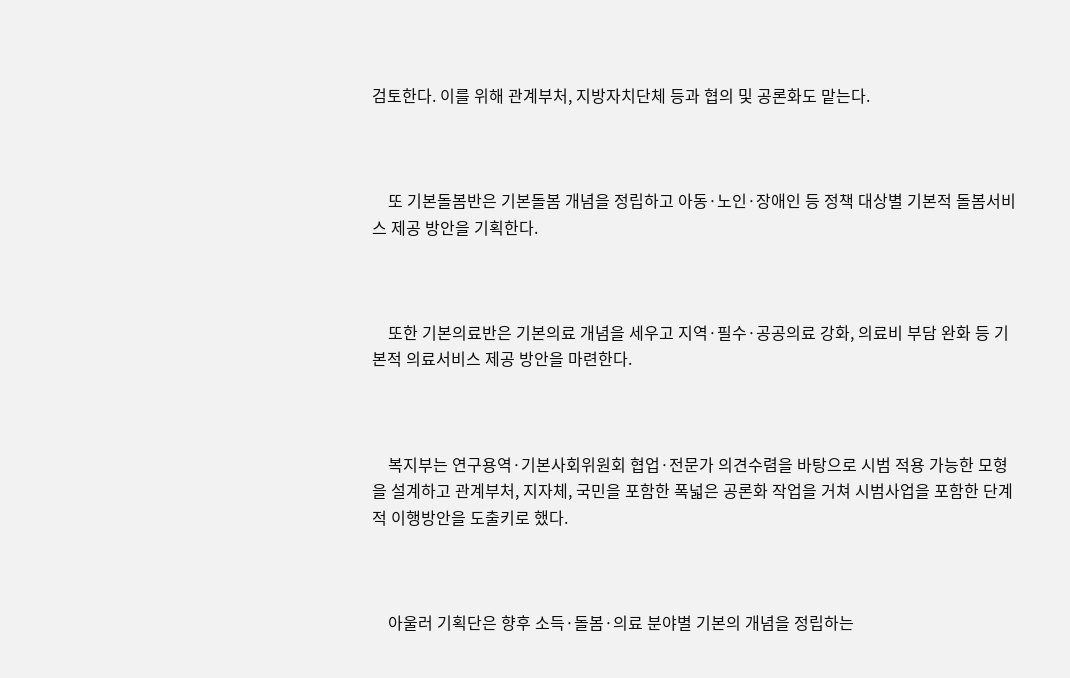검토한다. 이를 위해 관계부처, 지방자치단체 등과 협의 및 공론화도 맡는다.



    또 기본돌봄반은 기본돌봄 개념을 정립하고 아동·노인·장애인 등 정책 대상별 기본적 돌봄서비스 제공 방안을 기획한다.



    또한 기본의료반은 기본의료 개념을 세우고 지역·필수·공공의료 강화, 의료비 부담 완화 등 기본적 의료서비스 제공 방안을 마련한다.



    복지부는 연구용역·기본사회위원회 협업·전문가 의견수렴을 바탕으로 시범 적용 가능한 모형을 설계하고 관계부처, 지자체, 국민을 포함한 폭넓은 공론화 작업을 거쳐 시범사업을 포함한 단계적 이행방안을 도출키로 했다.



    아울러 기획단은 향후 소득·돌봄·의료 분야별 기본의 개념을 정립하는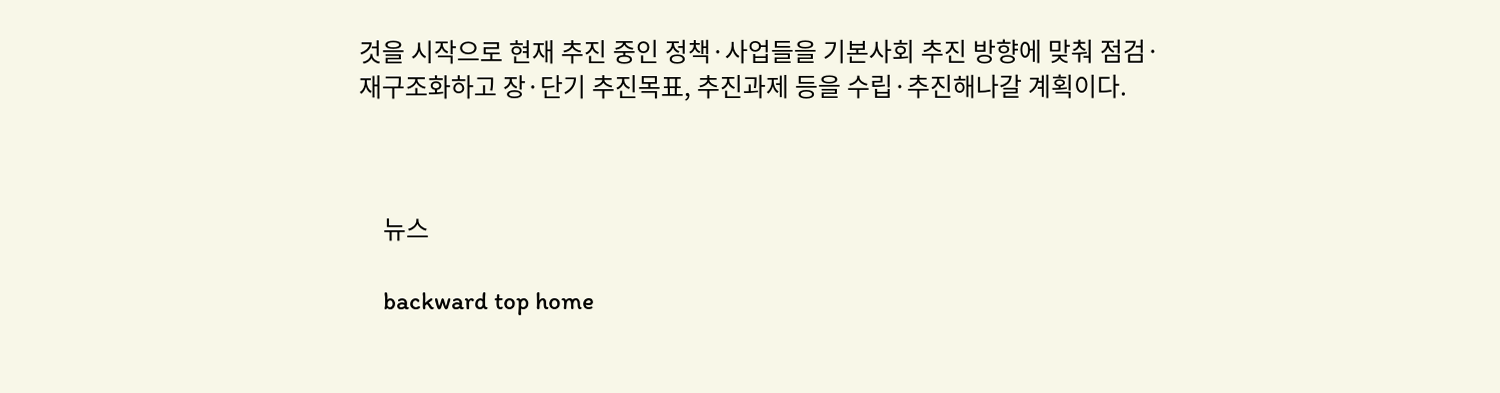것을 시작으로 현재 추진 중인 정책·사업들을 기본사회 추진 방향에 맞춰 점검·재구조화하고 장·단기 추진목표, 추진과제 등을 수립·추진해나갈 계획이다.



    뉴스

    backward top home